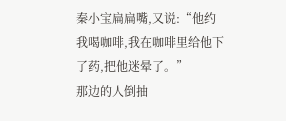秦小宝扁扁嘴,又说:“他约我喝咖啡,我在咖啡里给他下了药,把他迷晕了。”
那边的人倒抽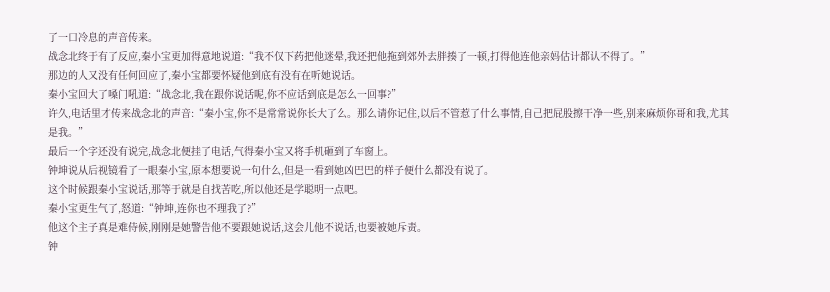了一口冷息的声音传来。
战念北终于有了反应,秦小宝更加得意地说道:“我不仅下药把他迷晕,我还把他拖到郊外去胖揍了一顿,打得他连他亲妈估计都认不得了。”
那边的人又没有任何回应了,秦小宝都要怀疑他到底有没有在听她说话。
秦小宝回大了嗓门吼道:“战念北,我在跟你说话呢,你不应话到底是怎么一回事?”
许久,电话里才传来战念北的声音:“秦小宝,你不是常常说你长大了么。那么请你记住,以后不管惹了什么事情,自己把屁股擦干净一些,别来麻烦你哥和我,尤其是我。”
最后一个字还没有说完,战念北便挂了电话,气得秦小宝又将手机砸到了车窗上。
钟坤说从后视镜看了一眼秦小宝,原本想要说一句什么,但是一看到她凶巴巴的样子便什么都没有说了。
这个时候跟秦小宝说话,那等于就是自找苦吃,所以他还是学聪明一点吧。
秦小宝更生气了,怒道:“钟坤,连你也不理我了?”
他这个主子真是难侍候,刚刚是她警告他不要跟她说话,这会儿他不说话,也要被她斥责。
钟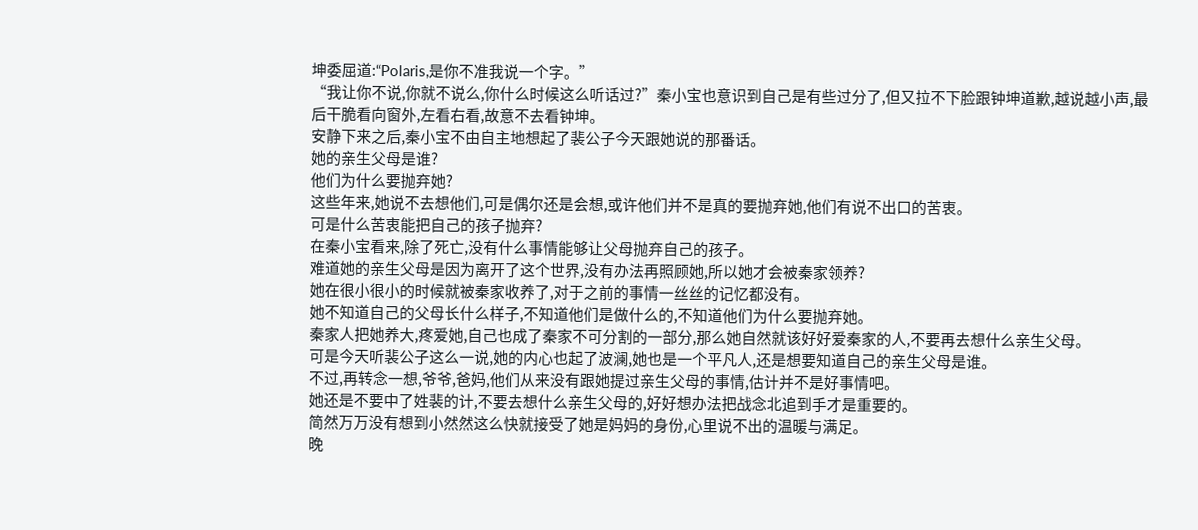坤委屈道:“Polaris,是你不准我说一个字。”
“我让你不说,你就不说么,你什么时候这么听话过?”秦小宝也意识到自己是有些过分了,但又拉不下脸跟钟坤道歉,越说越小声,最后干脆看向窗外,左看右看,故意不去看钟坤。
安静下来之后,秦小宝不由自主地想起了裴公子今天跟她说的那番话。
她的亲生父母是谁?
他们为什么要抛弃她?
这些年来,她说不去想他们,可是偶尔还是会想,或许他们并不是真的要抛弃她,他们有说不出口的苦衷。
可是什么苦衷能把自己的孩子抛弃?
在秦小宝看来,除了死亡,没有什么事情能够让父母抛弃自己的孩子。
难道她的亲生父母是因为离开了这个世界,没有办法再照顾她,所以她才会被秦家领养?
她在很小很小的时候就被秦家收养了,对于之前的事情一丝丝的记忆都没有。
她不知道自己的父母长什么样子,不知道他们是做什么的,不知道他们为什么要抛弃她。
秦家人把她养大,疼爱她,自己也成了秦家不可分割的一部分,那么她自然就该好好爱秦家的人,不要再去想什么亲生父母。
可是今天听裴公子这么一说,她的内心也起了波澜,她也是一个平凡人,还是想要知道自己的亲生父母是谁。
不过,再转念一想,爷爷,爸妈,他们从来没有跟她提过亲生父母的事情,估计并不是好事情吧。
她还是不要中了姓裴的计,不要去想什么亲生父母的,好好想办法把战念北追到手才是重要的。
简然万万没有想到小然然这么快就接受了她是妈妈的身份,心里说不出的温暖与满足。
晚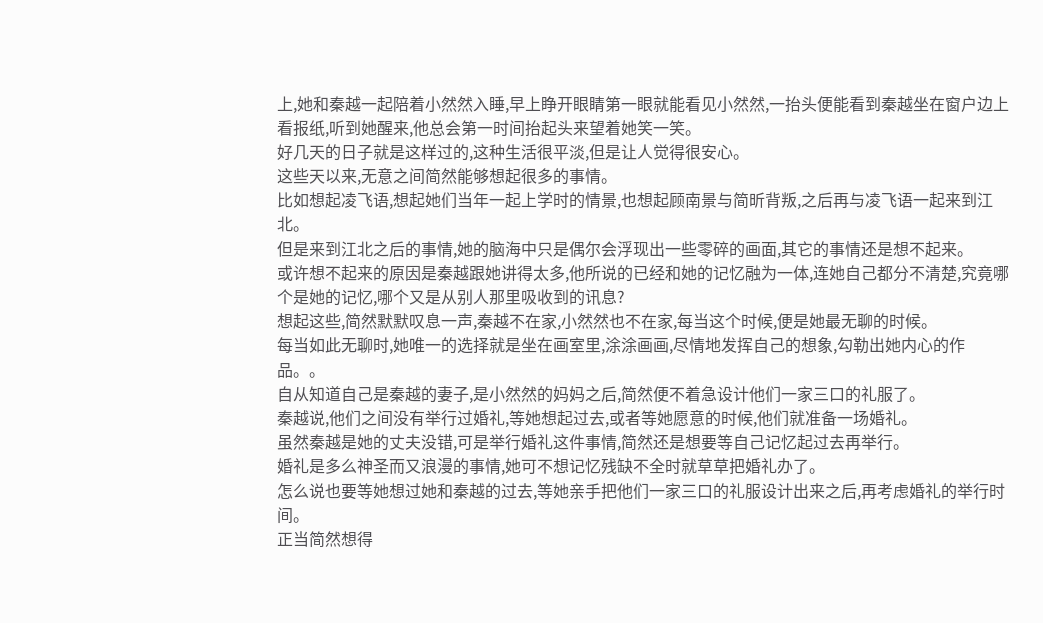上,她和秦越一起陪着小然然入睡,早上睁开眼睛第一眼就能看见小然然,一抬头便能看到秦越坐在窗户边上看报纸,听到她醒来,他总会第一时间抬起头来望着她笑一笑。
好几天的日子就是这样过的,这种生活很平淡,但是让人觉得很安心。
这些天以来,无意之间简然能够想起很多的事情。
比如想起凌飞语,想起她们当年一起上学时的情景,也想起顾南景与简昕背叛,之后再与凌飞语一起来到江北。
但是来到江北之后的事情,她的脑海中只是偶尔会浮现出一些零碎的画面,其它的事情还是想不起来。
或许想不起来的原因是秦越跟她讲得太多,他所说的已经和她的记忆融为一体,连她自己都分不清楚,究竟哪个是她的记忆,哪个又是从别人那里吸收到的讯息?
想起这些,简然默默叹息一声,秦越不在家,小然然也不在家,每当这个时候,便是她最无聊的时候。
每当如此无聊时,她唯一的选择就是坐在画室里,涂涂画画,尽情地发挥自己的想象,勾勒出她内心的作品。。
自从知道自己是秦越的妻子,是小然然的妈妈之后,简然便不着急设计他们一家三口的礼服了。
秦越说,他们之间没有举行过婚礼,等她想起过去,或者等她愿意的时候,他们就准备一场婚礼。
虽然秦越是她的丈夫没错,可是举行婚礼这件事情,简然还是想要等自己记忆起过去再举行。
婚礼是多么神圣而又浪漫的事情,她可不想记忆残缺不全时就草草把婚礼办了。
怎么说也要等她想过她和秦越的过去,等她亲手把他们一家三口的礼服设计出来之后,再考虑婚礼的举行时间。
正当简然想得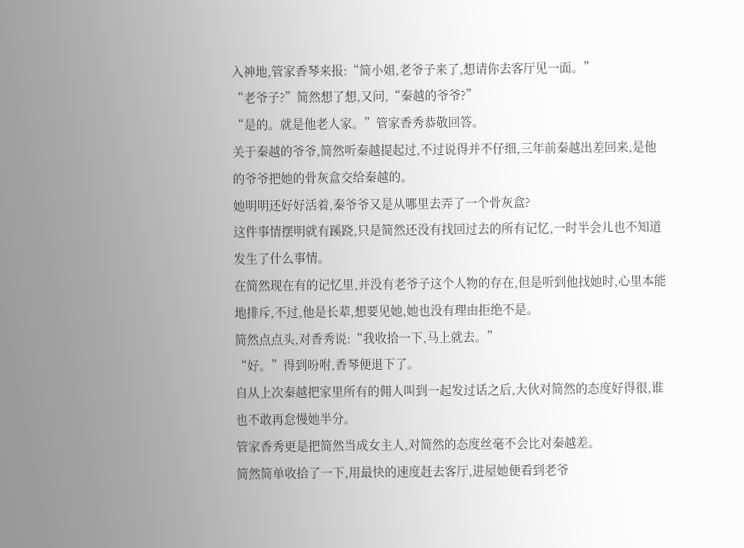入神地,管家香琴来报:“简小姐,老爷子来了,想请你去客厅见一面。”
“老爷子?”简然想了想,又问,“秦越的爷爷?”
“是的。就是他老人家。”管家香秀恭敬回答。
关于秦越的爷爷,简然听秦越提起过,不过说得并不仔细,三年前秦越出差回来,是他的爷爷把她的骨灰盒交给秦越的。
她明明还好好活着,秦爷爷又是从哪里去弄了一个骨灰盒?
这件事情摆明就有蹊跷,只是简然还没有找回过去的所有记忆,一时半会儿也不知道发生了什么事情。
在简然现在有的记忆里,并没有老爷子这个人物的存在,但是听到他找她时,心里本能地排斥,不过,他是长辈,想要见她,她也没有理由拒绝不是。
简然点点头,对香秀说:“我收拾一下,马上就去。”
“好。”得到吩咐,香琴便退下了。
自从上次秦越把家里所有的佣人叫到一起发过话之后,大伙对简然的态度好得很,谁也不敢再怠慢她半分。
管家香秀更是把简然当成女主人,对简然的态度丝毫不会比对秦越差。
简然简单收拾了一下,用最快的速度赶去客厅,进屋她便看到老爷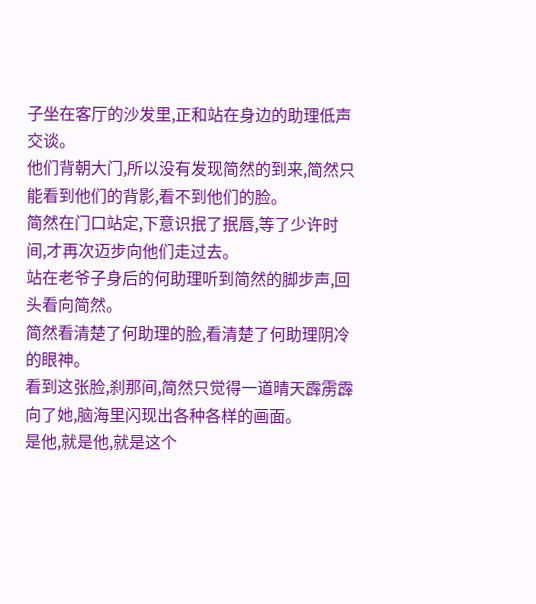子坐在客厅的沙发里,正和站在身边的助理低声交谈。
他们背朝大门,所以没有发现简然的到来,简然只能看到他们的背影,看不到他们的脸。
简然在门口站定,下意识抿了抿唇,等了少许时间,才再次迈步向他们走过去。
站在老爷子身后的何助理听到简然的脚步声,回头看向简然。
简然看清楚了何助理的脸,看清楚了何助理阴冷的眼神。
看到这张脸,刹那间,简然只觉得一道晴天霹雳霹向了她,脑海里闪现出各种各样的画面。
是他,就是他,就是这个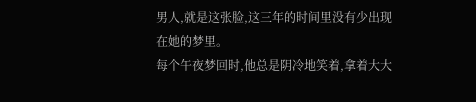男人,就是这张脸,这三年的时间里没有少出现在她的梦里。
每个午夜梦回时,他总是阴冷地笑着,拿着大大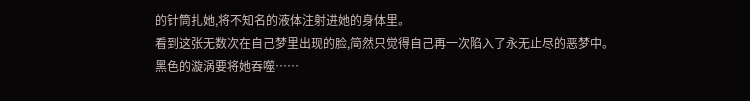的针筒扎她,将不知名的液体注射进她的身体里。
看到这张无数次在自己梦里出现的脸,简然只觉得自己再一次陷入了永无止尽的恶梦中。
黑色的漩涡要将她吞噬……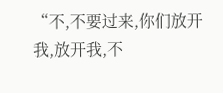“不,不要过来,你们放开我,放开我,不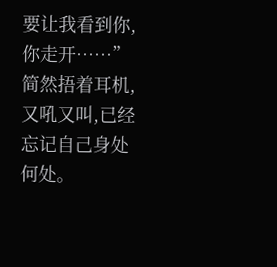要让我看到你,你走开……”简然捂着耳机,又吼又叫,已经忘记自己身处何处。